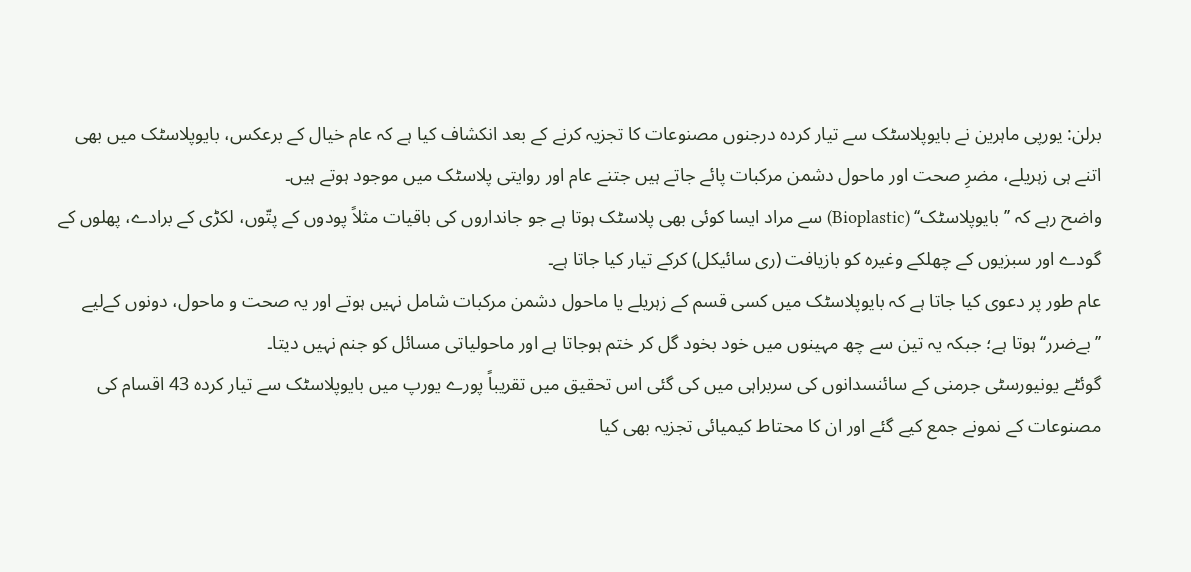برلن: یورپی ماہرین نے بایوپلاسٹک سے تیار کردہ درجنوں مصنوعات کا تجزیہ کرنے کے بعد انکشاف کیا ہے کہ عام خیال کے برعکس، بایوپلاسٹک میں بھی اتنے ہی زہریلے، مضرِ صحت اور ماحول دشمن مرکبات پائے جاتے ہیں جتنے عام اور روایتی پلاسٹک میں موجود ہوتے ہیں۔
واضح رہے کہ ’’بایوپلاسٹک‘‘ (Bioplastic) سے مراد ایسا کوئی بھی پلاسٹک ہوتا ہے جو جانداروں کی باقیات مثلاً پودوں کے پتّوں، لکڑی کے برادے، پھلوں کے گودے اور سبزیوں کے چھلکے وغیرہ کو بازیافت (ری سائیکل) کرکے تیار کیا جاتا ہے۔
عام طور پر دعوی کیا جاتا ہے کہ بایوپلاسٹک میں کسی قسم کے زہریلے یا ماحول دشمن مرکبات شامل نہیں ہوتے اور یہ صحت و ماحول، دونوں کےلیے ’’بےضرر‘‘ ہوتا ہے؛ جبکہ یہ تین سے چھ مہینوں میں خود بخود گل کر ختم ہوجاتا ہے اور ماحولیاتی مسائل کو جنم نہیں دیتا۔
گوئٹے یونیورسٹی جرمنی کے سائنسدانوں کی سربراہی میں کی گئی اس تحقیق میں تقریباً پورے یورپ میں بایوپلاسٹک سے تیار کردہ 43 اقسام کی مصنوعات کے نمونے جمع کیے گئے اور ان کا محتاط کیمیائی تجزیہ بھی کیا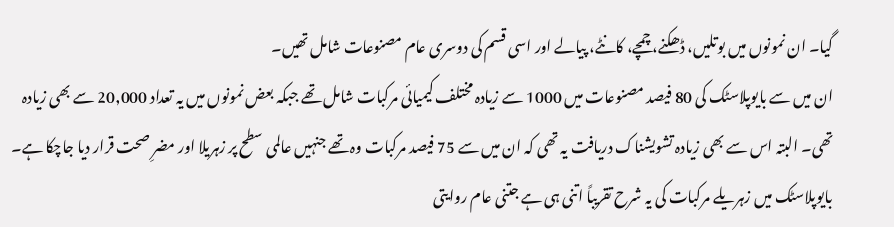گیا۔ ان نمونوں میں بوتلیں، ڈھکنے، چمچے، کانٹے، پیالے اور اسی قسم کی دوسری عام مصنوعات شامل تھیں۔
ان میں سے بایوپلاسٹک کی 80 فیصد مصنوعات میں 1000 سے زیادہ مختلف کیمیائی مرکبات شامل تھے جبکہ بعض نمونوں میں یہ تعداد 20,000 سے بھی زیادہ تھی۔ البتہ اس سے بھی زیادہ تشویشناک دریافت یہ تھی کہ ان میں سے 75 فیصد مرکبات وہ تھے جنہیں عالمی سطح پر زہریلا اور مضرِ صحت قرار دیا جاچکا ہے۔
بایوپلاسٹک میں زہریلے مرکبات کی یہ شرح تقریباً اتنی ہی ہے جتنی عام روایتی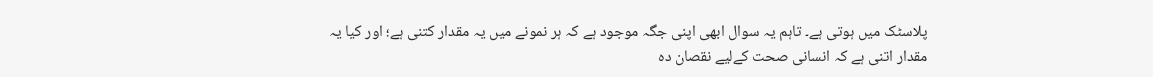پلاسٹک میں ہوتی ہے۔ تاہم یہ سوال ابھی اپنی جگہ موجود ہے کہ ہر نمونے میں یہ مقدار کتنی ہے؛ اور کیا یہ مقدار اتنی ہے کہ انسانی صحت کےلیے نقصان دہ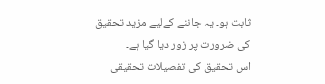ثابت ہو۔ یہ جاننے کےلیے مزید تحقیق کی ضرورت پر زور دیا گیا ہے۔
اس تحقیق کی تفصیلات تحقیقی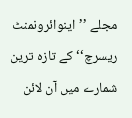مجلے ’’اینوائرونمنٹ ریسرچ‘‘ کے تازہ ترین شمارے میں آن لائن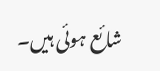شائع ہوئی ہیں۔